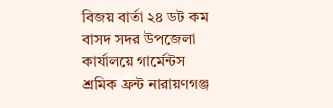বিজয় বার্তা ২৪ ডট কম
বাসদ সদর উপজেলা কার্যালয়ে গার্মেন্টস শ্রমিক ফ্রন্ট নারায়ণগঞ্জ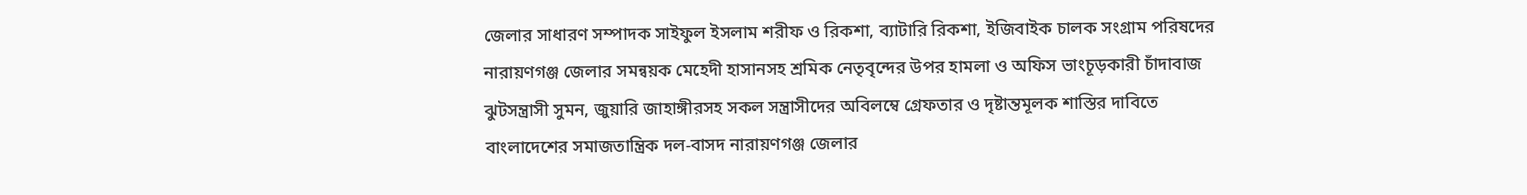জেলার সাধারণ সম্পাদক সাইফুল ইসলাম শরীফ ও রিকশা, ব্যাটারি রিকশা, ইজিবাইক চালক সংগ্রাম পরিষদের নারায়ণগঞ্জ জেলার সমন্বয়ক মেহেদী হাসানসহ শ্রমিক নেতৃবৃন্দের উপর হামলা ও অফিস ভাংচূড়কারী চাঁদাবাজ ঝুটসন্ত্রাসী সুমন, জুয়ারি জাহাঙ্গীরসহ সকল সন্ত্রাসীদের অবিলম্বে গ্রেফতার ও দৃষ্টান্তমূলক শাস্তির দাবিতে বাংলাদেশের সমাজতান্ত্রিক দল-বাসদ নারায়ণগঞ্জ জেলার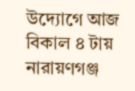উদ্যোগে আজ বিকাল ৪ টায় নারায়ণগঞ্জ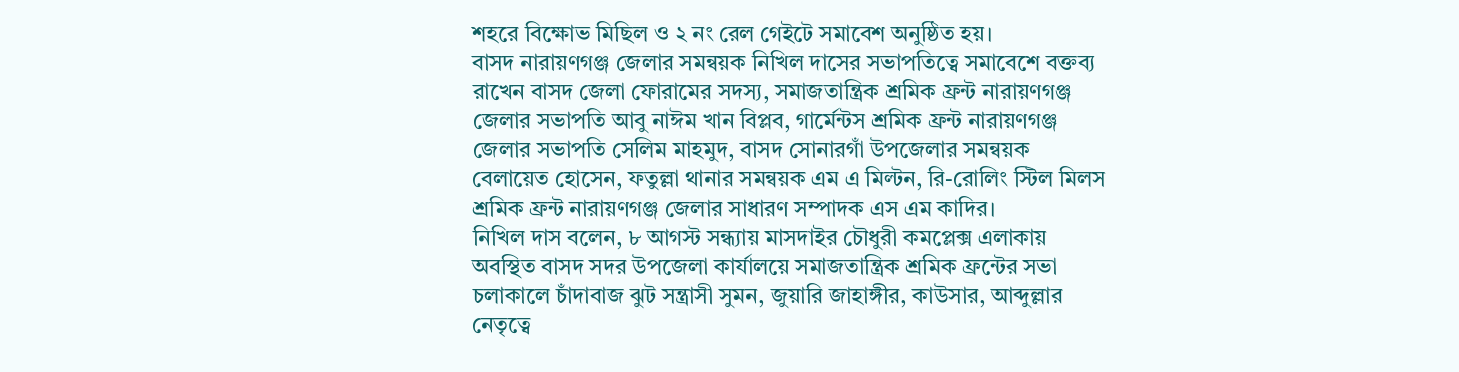শহরে বিক্ষোভ মিছিল ও ২ নং রেল গেইটে সমাবেশ অনুষ্ঠিত হয়।
বাসদ নারায়ণগঞ্জ জেলার সমন্বয়ক নিখিল দাসের সভাপতিত্বে সমাবেশে বক্তব্য রাখেন বাসদ জেলা ফোরামের সদস্য, সমাজতান্ত্রিক শ্রমিক ফ্রন্ট নারায়ণগঞ্জ জেলার সভাপতি আবু নাঈম খান বিপ্লব, গার্মেন্টস শ্রমিক ফ্রন্ট নারায়ণগঞ্জ জেলার সভাপতি সেলিম মাহমুদ, বাসদ সোনারগাঁ উপজেলার সমন্বয়ক বেলায়েত হোসেন, ফতুল্লা থানার সমন্বয়ক এম এ মিল্টন, রি-রোলিং স্টিল মিলস শ্রমিক ফ্রন্ট নারায়ণগঞ্জ জেলার সাধারণ সম্পাদক এস এম কাদির।
নিখিল দাস বলেন, ৮ আগস্ট সন্ধ্যায় মাসদাইর চৌধুরী কমপ্লেক্স এলাকায় অবস্থিত বাসদ সদর উপজেলা কার্যালয়ে সমাজতান্ত্রিক শ্রমিক ফ্রন্টের সভা চলাকালে চাঁদাবাজ ঝুট সন্ত্রাসী সুমন, জুয়ারি জাহাঙ্গীর, কাউসার, আব্দুল্লার নেতৃত্বে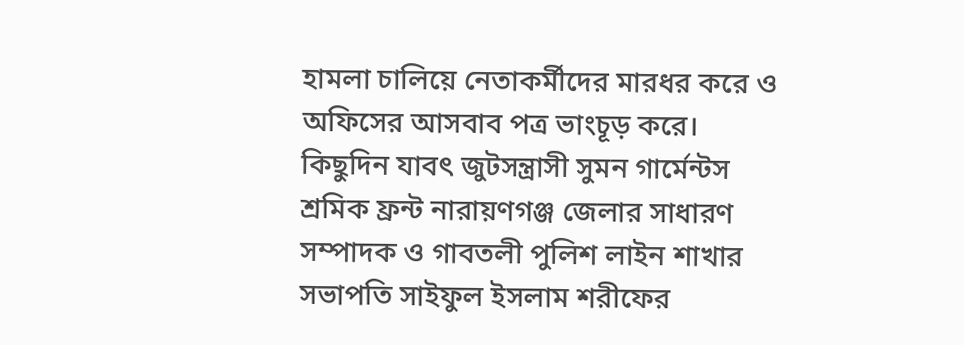হামলা চালিয়ে নেতাকর্মীদের মারধর করে ও অফিসের আসবাব পত্র ভাংচূড় করে। কিছুদিন যাবৎ জুটসন্ত্রাসী সুমন গার্মেন্টস শ্রমিক ফ্রন্ট নারায়ণগঞ্জ জেলার সাধারণ সম্পাদক ও গাবতলী পুলিশ লাইন শাখার সভাপতি সাইফুল ইসলাম শরীফের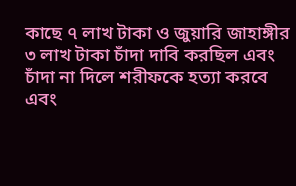কাছে ৭ লাখ টাকা ও জুয়ারি জাহাঙ্গীর ৩ লাখ টাকা চাঁদা দাবি করছিল এবং চাঁদা না দিলে শরীফকে হত্যা করবে এবং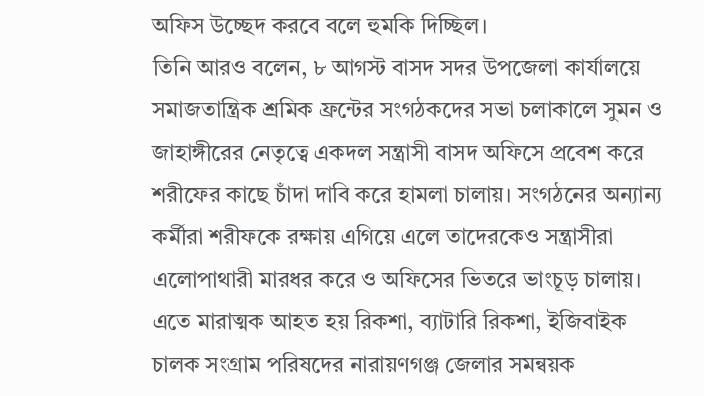অফিস উচ্ছেদ করবে বলে হুমকি দিচ্ছিল।
তিনি আরও বলেন, ৮ আগস্ট বাসদ সদর উপজেলা কার্যালয়ে সমাজতান্ত্রিক শ্রমিক ফ্রন্টের সংগঠকদের সভা চলাকালে সুমন ও জাহাঙ্গীরের নেতৃত্বে একদল সন্ত্রাসী বাসদ অফিসে প্রবেশ করে শরীফের কাছে চাঁদা দাবি করে হামলা চালায়। সংগঠনের অন্যান্য কর্মীরা শরীফকে রক্ষায় এগিয়ে এলে তাদেরকেও সন্ত্রাসীরা এলোপাথারী মারধর করে ও অফিসের ভিতরে ভাংচূড় চালায়। এতে মারাত্মক আহত হয় রিকশা, ব্যাটারি রিকশা, ইজিবাইক চালক সংগ্রাম পরিষদের নারায়ণগঞ্জ জেলার সমন্বয়ক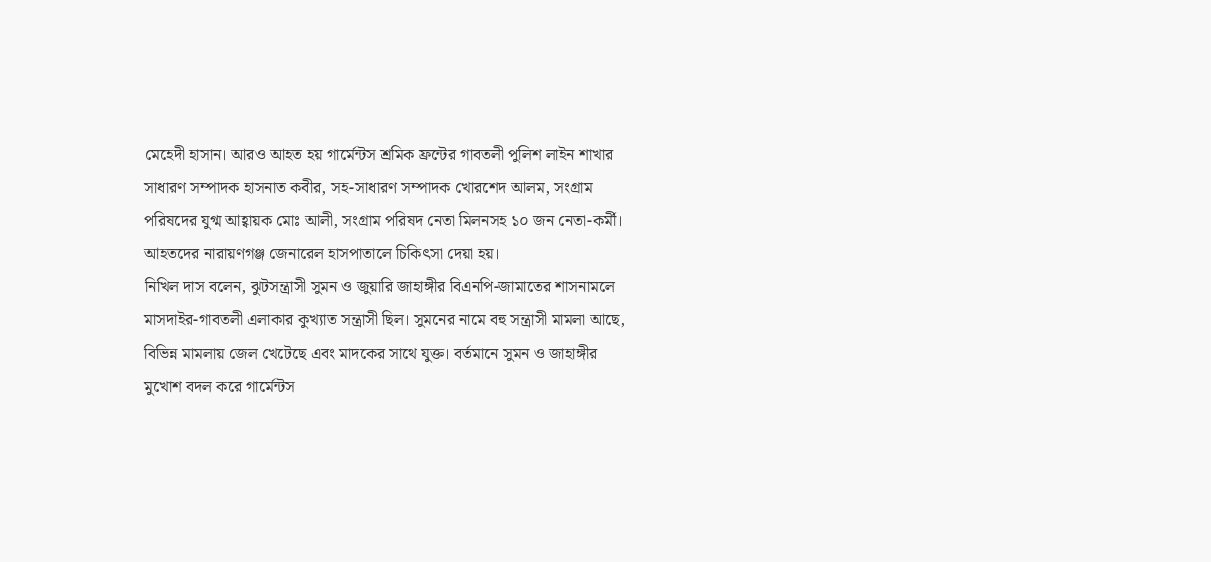মেহেদী হাসান। আরও আহত হয় গার্মেন্টস শ্রমিক ফ্রন্টের গাবতলী পুলিশ লাইন শাখার সাধারণ সম্পাদক হাসনাত কবীর, সহ-সাধারণ সম্পাদক খোরশেদ আলম, সংগ্রাম পরিষদের যুগ্ম আহ্বায়ক মোঃ আলী, সংগ্রাম পরিষদ নেতা মিলনসহ ১০ জন নেতা-কর্মী। আহতদের নারায়ণগঞ্জ জেনারেল হাসপাতালে চিকিৎসা দেয়া হয়।
নিখিল দাস বলেন, ঝুটসন্ত্রাসী সুমন ও জুয়ারি জাহাঙ্গীর বিএনপি-জামাতের শাসনামলে মাসদাইর-গাবতলী এলাকার কুখ্যাত সন্ত্রাসী ছিল। সুমনের নামে বহু সন্ত্রাসী মামলা আছে, বিভিন্ন মামলায় জেল খেটেছে এবং মাদকের সাথে যুক্ত। বর্তমানে সুমন ও জাহাঙ্গীর মুখোশ বদল করে গার্মেন্টস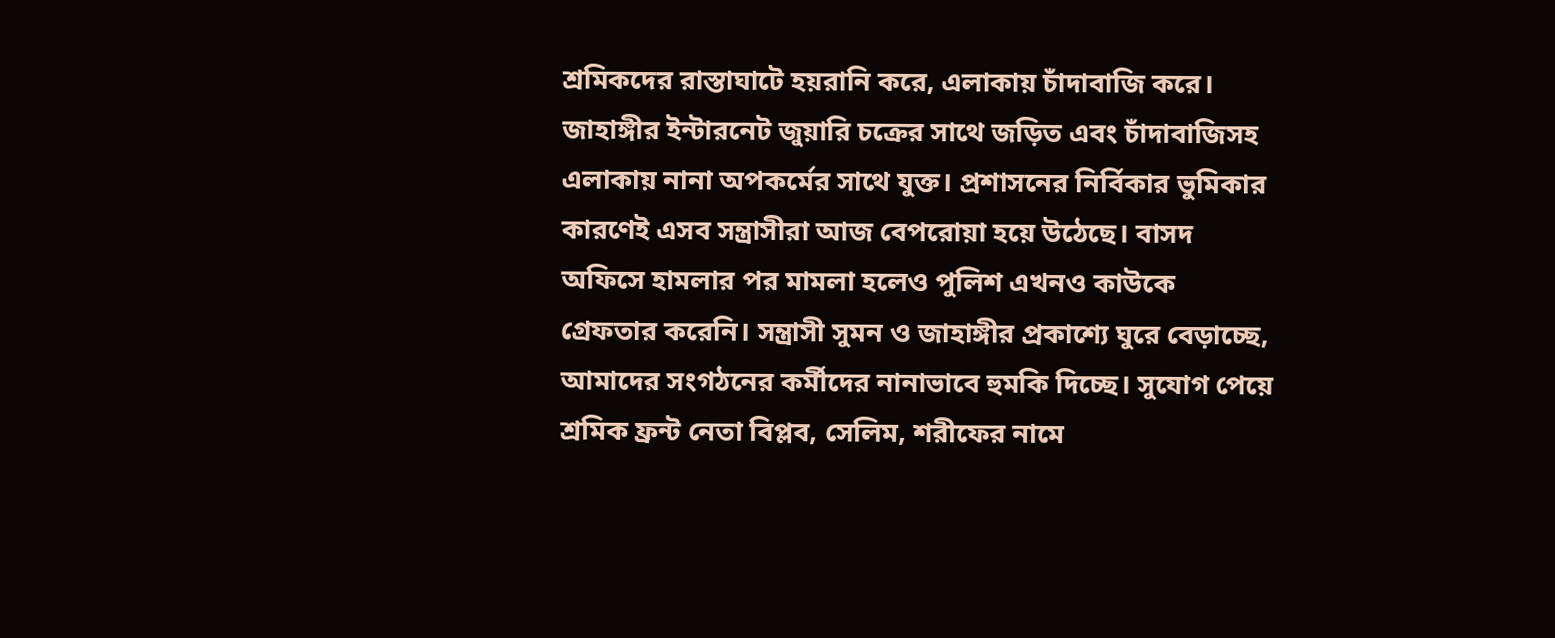শ্রমিকদের রাস্তাঘাটে হয়রানি করে, এলাকায় চাঁদাবাজি করে। জাহাঙ্গীর ইন্টারনেট জুয়ারি চক্রের সাথে জড়িত এবং চাঁদাবাজিসহ এলাকায় নানা অপকর্মের সাথে যুক্ত। প্রশাসনের নির্বিকার ভুমিকার কারণেই এসব সন্ত্রাসীরা আজ বেপরোয়া হয়ে উঠেছে। বাসদ অফিসে হামলার পর মামলা হলেও পুলিশ এখনও কাউকে গ্রেফতার করেনি। সন্ত্রাসী সুমন ও জাহাঙ্গীর প্রকাশ্যে ঘুরে বেড়াচ্ছে, আমাদের সংগঠনের কর্মীদের নানাভাবে হুমকি দিচ্ছে। সুযোগ পেয়ে শ্রমিক ফ্রন্ট নেতা বিপ্লব, সেলিম, শরীফের নামে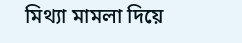মিথ্যা মামলা দিয়ে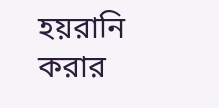হয়রানি করার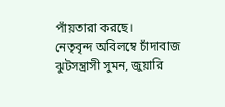পাঁয়তারা করছে।
নেতৃবৃন্দ অবিলম্বে চাঁদাবাজ ঝুটসন্ত্রাসী সুমন, জুয়ারি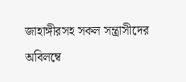জাহাঙ্গীরসহ সকল সন্ত্রাসীদের অবিলম্বে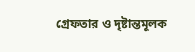গ্রেফতার ও দৃষ্টান্তমূলক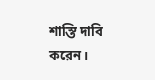শাস্তি দাবি করেন।